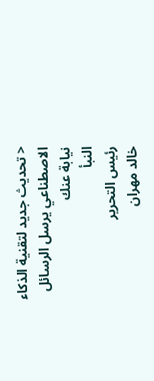< تحديث جديد لتقنية الذكاء الاصطناعي يرسل الرسائل نيابة عنك
النبأ
رئيس التحرير
خالد مهران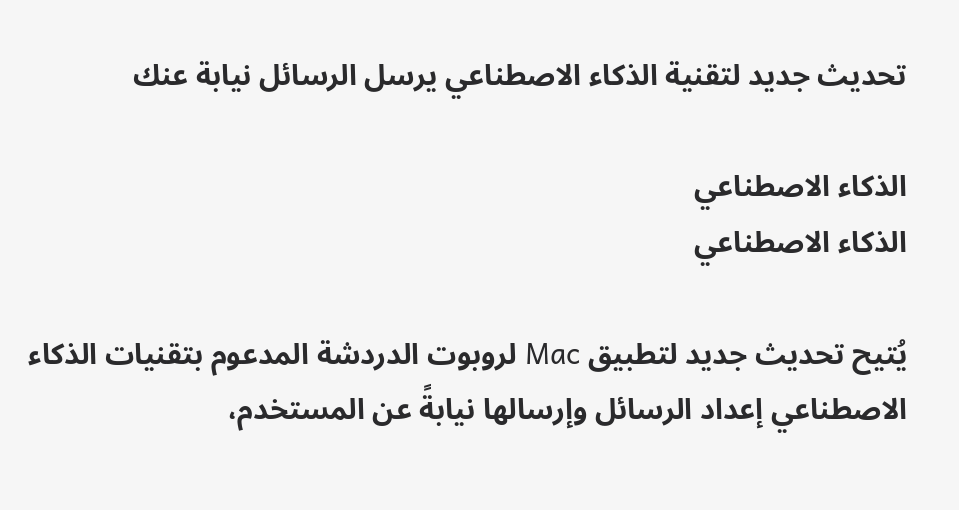تحديث جديد لتقنية الذكاء الاصطناعي يرسل الرسائل نيابة عنك

الذكاء الاصطناعي
الذكاء الاصطناعي

يُتيح تحديث جديد لتطبيق Mac لروبوت الدردشة المدعوم بتقنيات الذكاء الاصطناعي إعداد الرسائل وإرسالها نيابةً عن المستخدم،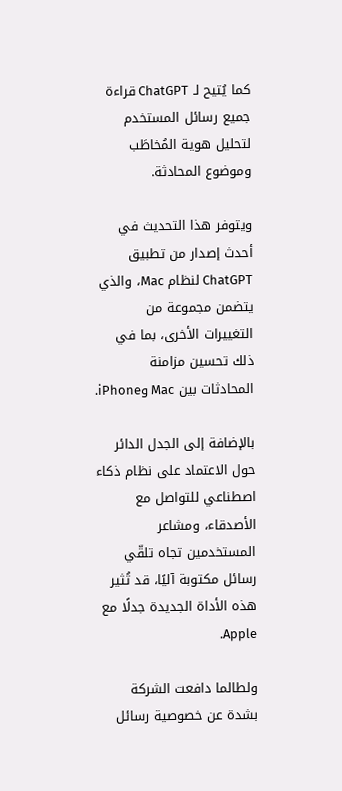كما يُتيح لـ ChatGPT قراءة جميع رسائل المستخدم لتحليل هوية المُخاطَب وموضوع المحادثة.

ويتوفر هذا التحديث في أحدث إصدار من تطبيق ChatGPT لنظام Mac، والذي يتضمن مجموعة من التغييرات الأخرى، بما في ذلك تحسين مزامنة المحادثات بين Mac وiPhone.

بالإضافة إلى الجدل الدائر حول الاعتماد على نظام ذكاء اصطناعي للتواصل مع الأصدقاء، ومشاعر المستخدمين تجاه تلقّي رسائل مكتوبة آليًا، قد تُثير هذه الأداة الجديدة جدلًا مع Apple.

ولطالما دافعت الشركة بشدة عن خصوصية رسائل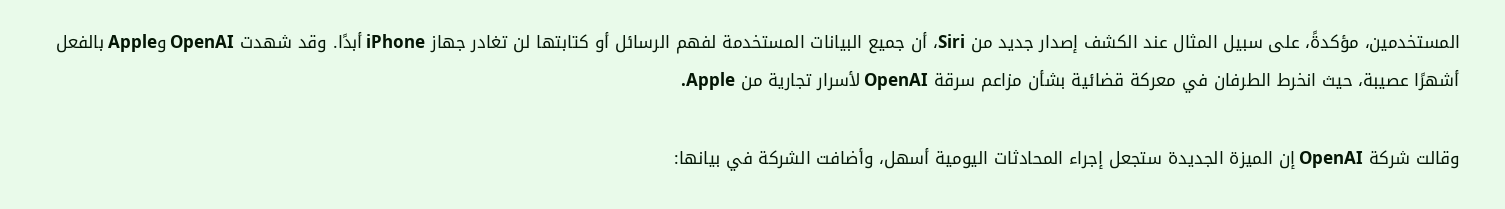المستخدمين، مؤكدةً، على سبيل المثال عند الكشف إصدار جديد من Siri، أن جميع البيانات المستخدمة لفهم الرسائل أو كتابتها لن تغادر جهاز iPhone أبدًا. وقد شهدت OpenAI وApple بالفعل أشهرًا عصيبة، حيث انخرط الطرفان في معركة قضائية بشأن مزاعم سرقة OpenAI لأسرار تجارية من Apple.

وقالت شركة OpenAI إن الميزة الجديدة ستجعل إجراء المحادثات اليومية أسهل، وأضافت الشركة في بيانها: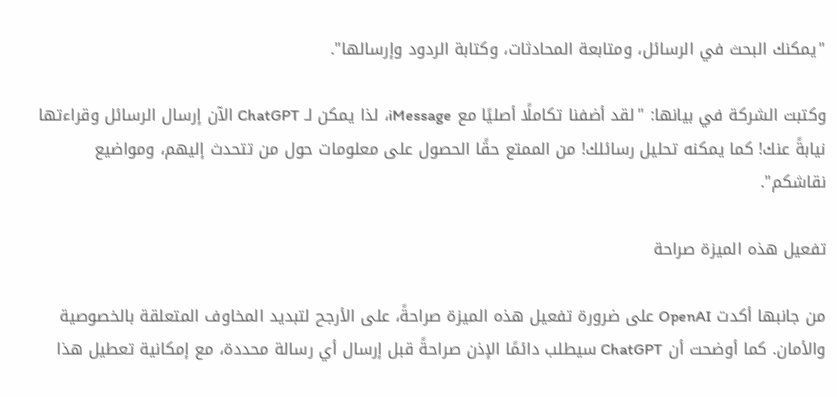"يمكنك البحث في الرسائل، ومتابعة المحادثات، وكتابة الردود وإرسالها".

وكتبت الشركة في بيانها: "لقد أضفنا تكاملًا أصليًا مع iMessage، لذا يمكن لـ ChatGPT الآن إرسال الرسائل وقراءتها نيابةً عنك! كما يمكنه تحليل رسائلك! من الممتع حقًا الحصول على معلومات حول من تتحدث إليهم، ومواضيع نقاشكم".

تفعيل هذه الميزة صراحة

من جانبها أكدت OpenAI على ضرورة تفعيل هذه الميزة صراحةً، على الأرجح لتبديد المخاوف المتعلقة بالخصوصية والأمان. كما أوضحت أن ChatGPT سيطلب دائمًا الإذن صراحةً قبل إرسال أي رسالة محددة، مع إمكانية تعطيل هذا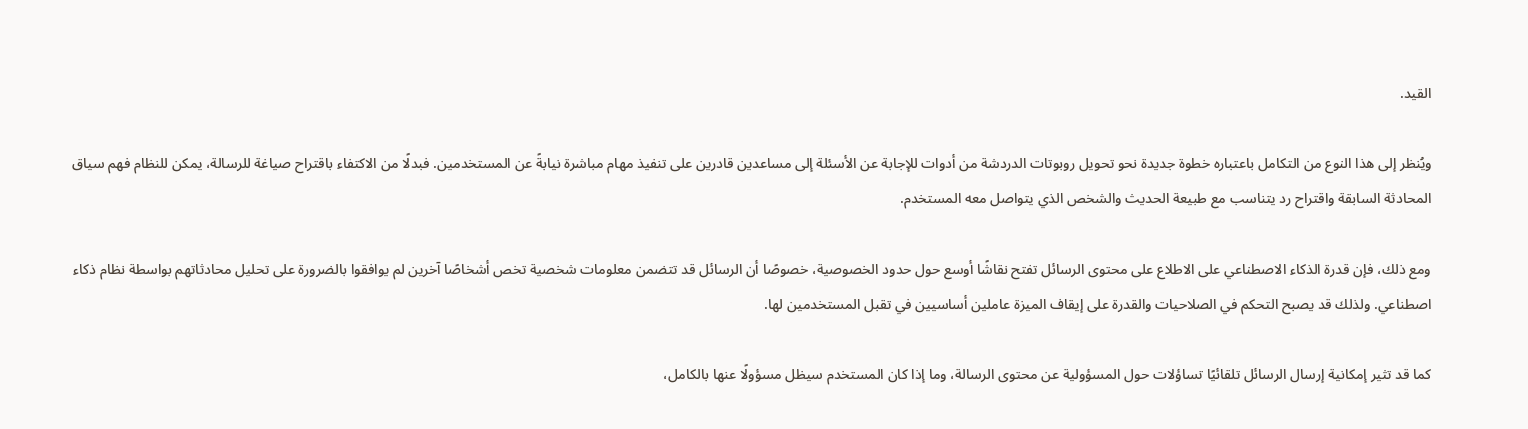القيد.

ويُنظر إلى هذا النوع من التكامل باعتباره خطوة جديدة نحو تحويل روبوتات الدردشة من أدوات للإجابة عن الأسئلة إلى مساعدين قادرين على تنفيذ مهام مباشرة نيابةً عن المستخدمين. فبدلًا من الاكتفاء باقتراح صياغة للرسالة، يمكن للنظام فهم سياق المحادثة السابقة واقتراح رد يتناسب مع طبيعة الحديث والشخص الذي يتواصل معه المستخدم.

ومع ذلك، فإن قدرة الذكاء الاصطناعي على الاطلاع على محتوى الرسائل تفتح نقاشًا أوسع حول حدود الخصوصية، خصوصًا أن الرسائل قد تتضمن معلومات شخصية تخص أشخاصًا آخرين لم يوافقوا بالضرورة على تحليل محادثاتهم بواسطة نظام ذكاء اصطناعي. ولذلك قد يصبح التحكم في الصلاحيات والقدرة على إيقاف الميزة عاملين أساسيين في تقبل المستخدمين لها.

كما قد تثير إمكانية إرسال الرسائل تلقائيًا تساؤلات حول المسؤولية عن محتوى الرسالة، وما إذا كان المستخدم سيظل مسؤولًا عنها بالكامل،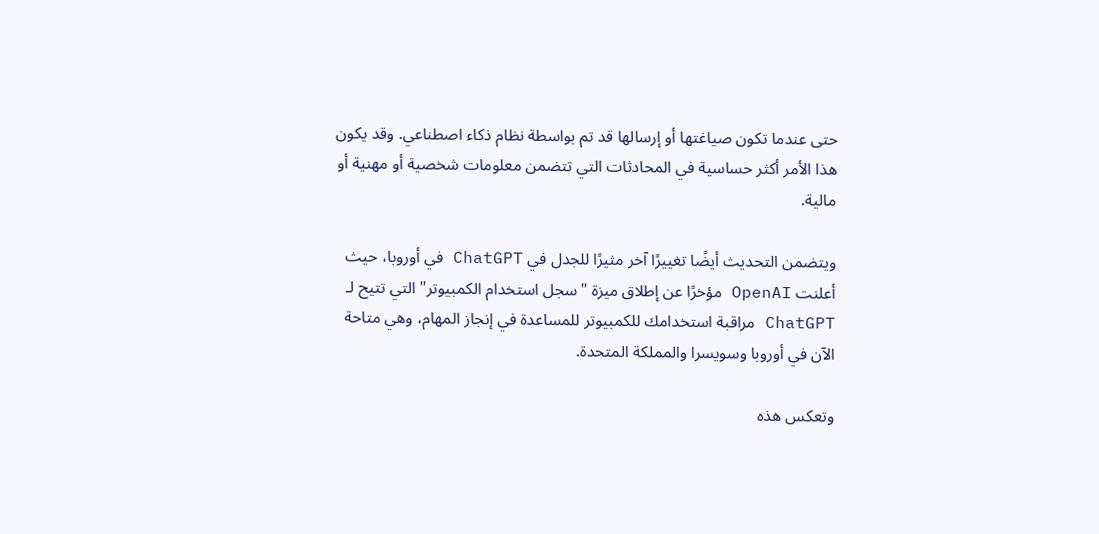حتى عندما تكون صياغتها أو إرسالها قد تم بواسطة نظام ذكاء اصطناعي. وقد يكون هذا الأمر أكثر حساسية في المحادثات التي تتضمن معلومات شخصية أو مهنية أو مالية.

ويتضمن التحديث أيضًا تغييرًا آخر مثيرًا للجدل في ChatGPT في أوروبا، حيث أعلنت OpenAI مؤخرًا عن إطلاق ميزة "سجل استخدام الكمبيوتر" التي تتيح لـ ChatGPT مراقبة استخدامك للكمبيوتر للمساعدة في إنجاز المهام، وهي متاحة الآن في أوروبا وسويسرا والمملكة المتحدة.

وتعكس هذه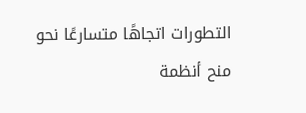التطورات اتجاهًا متسارعًا نحو منح أنظمة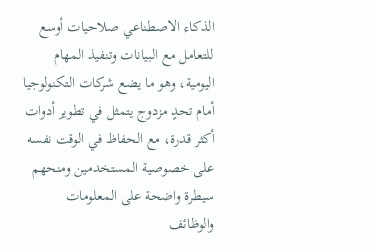الذكاء الاصطناعي صلاحيات أوسع للتعامل مع البيانات وتنفيذ المهام اليومية، وهو ما يضع شركات التكنولوجيا أمام تحدٍ مزدوج يتمثل في تطوير أدوات أكثر قدرة، مع الحفاظ في الوقت نفسه على خصوصية المستخدمين ومنحهم سيطرة واضحة على المعلومات والوظائف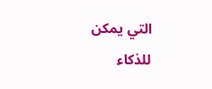التي يمكن للذكاء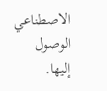الاصطناعي الوصول إليها.